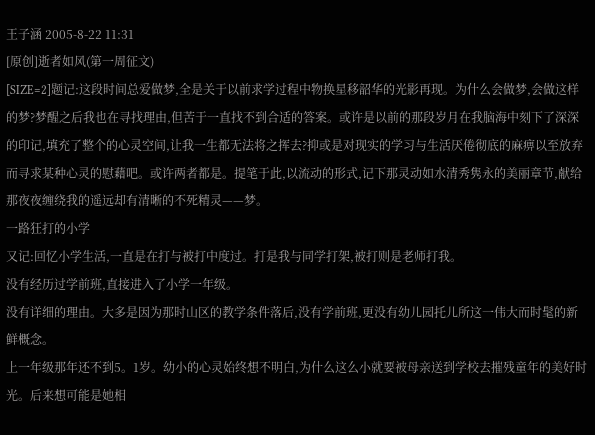王子涵 2005-8-22 11:31
[原创]逝者如风(第一周征文)
[SIZE=2]题记:这段时间总爱做梦,全是关于以前求学过程中物换星移韶华的光影再现。为什么会做梦,会做这样的梦?梦醒之后我也在寻找理由,但苦于一直找不到合适的答案。或许是以前的那段岁月在我脑海中刻下了深深的印记,填充了整个的心灵空间,让我一生都无法将之挥去?抑或是对现实的学习与生活厌倦彻底的麻痹以至放弃而寻求某种心灵的慰藉吧。或许两者都是。提笔于此,以流动的形式,记下那灵动如水清秀隽永的美丽章节,献给那夜夜缠绕我的遥远却有清晰的不死精灵——梦。
一路狂打的小学
又记:回忆小学生活,一直是在打与被打中度过。打是我与同学打架,被打则是老师打我。
没有经历过学前班,直接进入了小学一年级。
没有详细的理由。大多是因为那时山区的教学条件落后,没有学前班,更没有幼儿园托儿所这一伟大而时髦的新鲜概念。
上一年级那年还不到5。1岁。幼小的心灵始终想不明白,为什么这么小就要被母亲送到学校去摧残童年的美好时光。后来想可能是她相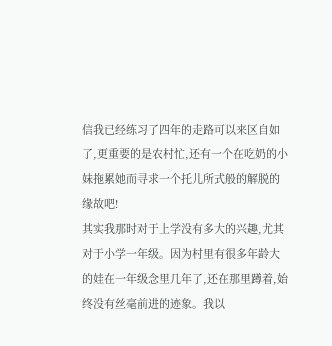信我已经练习了四年的走路可以来区自如了,更重要的是农村忙,还有一个在吃奶的小妹拖累她而寻求一个托儿所式般的解脱的缘故吧!
其实我那时对于上学没有多大的兴趣,尤其对于小学一年级。因为村里有很多年龄大的娃在一年级念里几年了,还在那里蹲着,始终没有丝毫前进的迹象。我以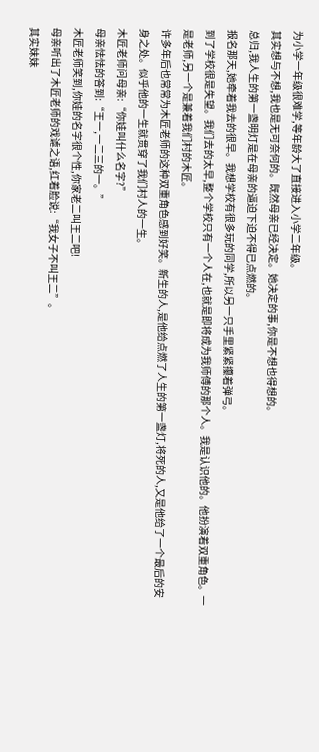为小学一年级很难学,等年龄大了直接进入小学二年级。
其实想与不想,我也是无可奈何的。既然母亲已经决定。她决定的事,你是不想也得想的。
总归,我人生的第一盏明灯是在母亲的逼迫下迫不得已点燃的。
报名那天,她牵着我去的很早。我想学校有很多玩的同学,所以另一只手里紧紧攥着弹弓。
到了学校很是失望。我们去的太早,整个学校只有一个人在,也就是即将成为我师傅的那个人。我是认识他的。他扮演着双重角色。一是老师,另一个是兼着我们村的木匠。
许多年后也常常为木匠老师的这种双重角色感到好笑。新生的人,是他给点燃了人生的第一盏灯,将死的人,又是他给了一个最后的安身之处。似乎他的一生就贯穿了我们村人的一生。
木匠老师问母亲:“你娃叫什么名字?”
母亲怯怯的答到:“王一,一二三的一。”
木匠老师笑到,你娃的名字很个性,你家老二叫王二吧!
母亲听出了木匠老师的戏谑之语,红着脸说:“我女子不叫王二”。
其实妹妹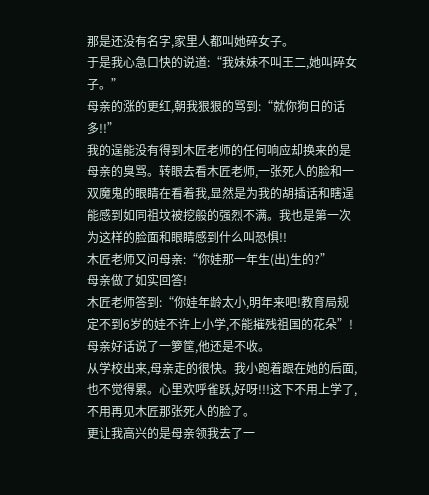那是还没有名字,家里人都叫她碎女子。
于是我心急口快的说道:“我妹妹不叫王二,她叫碎女子。”
母亲的涨的更红,朝我狠狠的骂到:“就你狗日的话多!!”
我的逞能没有得到木匠老师的任何响应却换来的是母亲的臭骂。转眼去看木匠老师,一张死人的脸和一双魔鬼的眼睛在看着我,显然是为我的胡插话和瞎逞能感到如同祖坟被挖般的强烈不满。我也是第一次为这样的脸面和眼睛感到什么叫恐惧!!
木匠老师又问母亲:“你娃那一年生(出)生的?”
母亲做了如实回答!
木匠老师答到:“你娃年龄太小,明年来吧!教育局规定不到6岁的娃不许上小学,不能摧残祖国的花朵”!
母亲好话说了一箩筐,他还是不收。
从学校出来,母亲走的很快。我小跑着跟在她的后面,也不觉得累。心里欢呼雀跃,好呀!!!这下不用上学了,不用再见木匠那张死人的脸了。
更让我高兴的是母亲领我去了一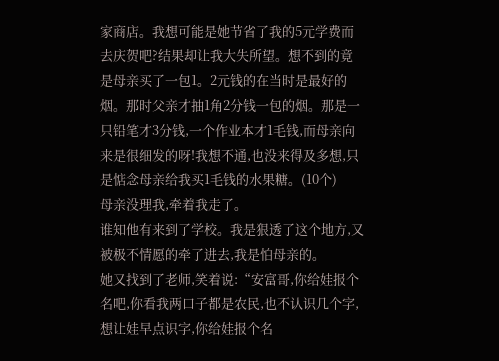家商店。我想可能是她节省了我的5元学费而去庆贺吧?结果却让我大失所望。想不到的竟是母亲买了一包1。2元钱的在当时是最好的烟。那时父亲才抽1角2分钱一包的烟。那是一只铅笔才3分钱,一个作业本才1毛钱,而母亲向来是很细发的呀!我想不通,也没来得及多想,只是惦念母亲给我买1毛钱的水果糖。(10个)
母亲没理我,牵着我走了。
谁知他有来到了学校。我是狠透了这个地方,又被极不情愿的牵了进去,我是怕母亲的。
她又找到了老师,笑着说:“安富哥,你给娃报个名吧,你看我两口子都是农民,也不认识几个字,想让娃早点识字,你给娃报个名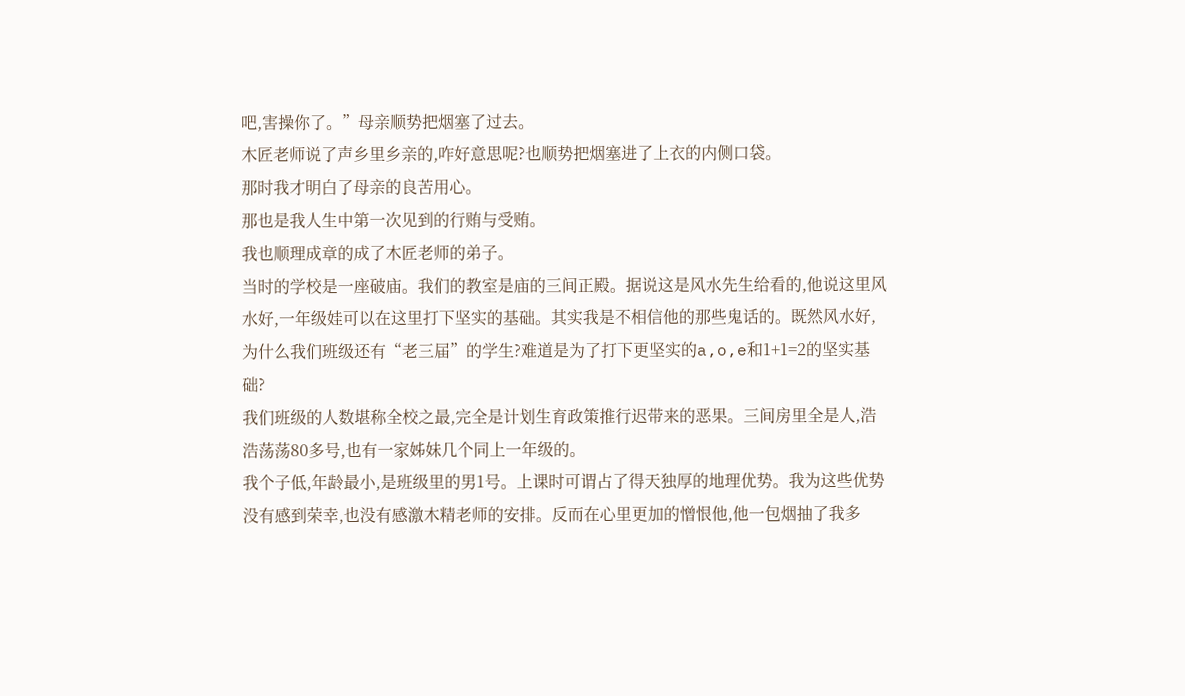吧,害操你了。”母亲顺势把烟塞了过去。
木匠老师说了声乡里乡亲的,咋好意思呢?也顺势把烟塞进了上衣的内侧口袋。
那时我才明白了母亲的良苦用心。
那也是我人生中第一次见到的行贿与受贿。
我也顺理成章的成了木匠老师的弟子。
当时的学校是一座破庙。我们的教室是庙的三间正殿。据说这是风水先生给看的,他说这里风水好,一年级娃可以在这里打下坚实的基础。其实我是不相信他的那些鬼话的。既然风水好,为什么我们班级还有“老三届”的学生?难道是为了打下更坚实的a,o,e和1+1=2的坚实基础?
我们班级的人数堪称全校之最,完全是计划生育政策推行迟带来的恶果。三间房里全是人,浩浩荡荡80多号,也有一家姊妹几个同上一年级的。
我个子低,年龄最小,是班级里的男1号。上课时可谓占了得天独厚的地理优势。我为这些优势没有感到荣幸,也没有感激木精老师的安排。反而在心里更加的憎恨他,他一包烟抽了我多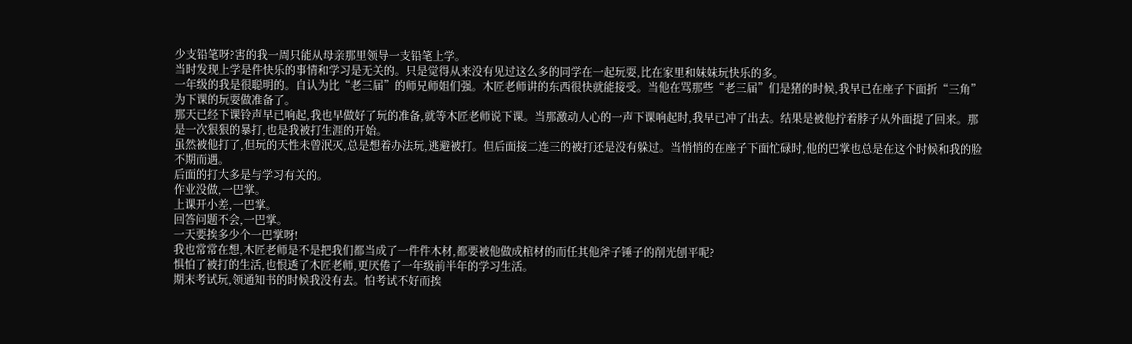少支铅笔呀?害的我一周只能从母亲那里领导一支铅笔上学。
当时发现上学是件快乐的事情和学习是无关的。只是觉得从来没有见过这么多的同学在一起玩耍,比在家里和妹妹玩快乐的多。
一年级的我是很聪明的。自认为比“老三届”的师兄师姐们强。木匠老师讲的东西很快就能接受。当他在骂那些“老三届”们是猪的时候,我早已在座子下面折“三角”为下课的玩耍做准备了。
那天已经下课铃声早已响起,我也早做好了玩的准备,就等木匠老师说下课。当那激动人心的一声下课响起时,我早已冲了出去。结果是被他拧着脖子从外面提了回来。那是一次狠狠的暴打,也是我被打生涯的开始。
虽然被他打了,但玩的天性未曾泯灭,总是想着办法玩,逃避被打。但后面接二连三的被打还是没有躲过。当悄悄的在座子下面忙碌时,他的巴掌也总是在这个时候和我的脸不期而遇。
后面的打大多是与学习有关的。
作业没做,一巴掌。
上课开小差,一巴掌。
回答问题不会,一巴掌。
一天要挨多少个一巴掌呀!
我也常常在想,木匠老师是不是把我们都当成了一件件木材,都要被他做成棺材的而任其他斧子锤子的削光刨平呢?
惧怕了被打的生活,也恨透了木匠老师,更厌倦了一年级前半年的学习生活。
期末考试玩,领通知书的时候我没有去。怕考试不好而挨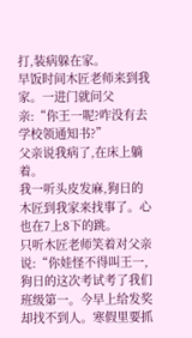打,装病躲在家。
早饭时间木匠老师来到我家。一进门就问父亲:“你王一呢?咋没有去学校领通知书?”
父亲说我病了,在床上躺着。
我一听头皮发麻,狗日的木匠到我家来找事了。心也在7上8下的跳。
只听木匠老师笑着对父亲说:“你娃怪不得叫王一,狗日的这次考试考了我们班级第一。今早上给发奖却找不到人。寒假里要抓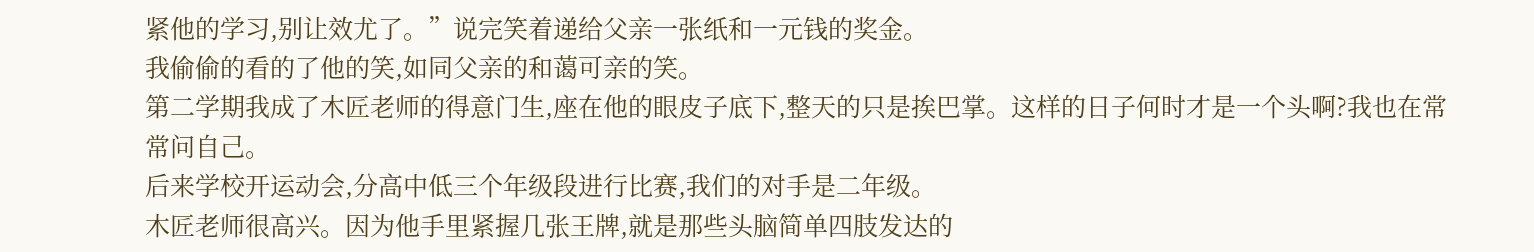紧他的学习,别让效尤了。”说完笑着递给父亲一张纸和一元钱的奖金。
我偷偷的看的了他的笑,如同父亲的和蔼可亲的笑。
第二学期我成了木匠老师的得意门生,座在他的眼皮子底下,整天的只是挨巴掌。这样的日子何时才是一个头啊?我也在常常问自己。
后来学校开运动会,分高中低三个年级段进行比赛,我们的对手是二年级。
木匠老师很高兴。因为他手里紧握几张王牌,就是那些头脑简单四肢发达的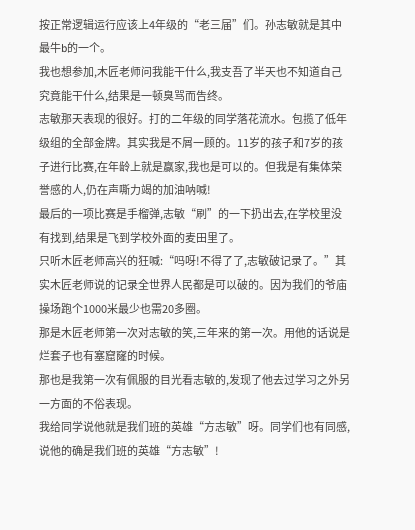按正常逻辑运行应该上4年级的“老三届”们。孙志敏就是其中最牛b的一个。
我也想参加,木匠老师问我能干什么,我支吾了半天也不知道自己究竟能干什么,结果是一顿臭骂而告终。
志敏那天表现的很好。打的二年级的同学落花流水。包揽了低年级组的全部金牌。其实我是不屑一顾的。11岁的孩子和7岁的孩子进行比赛,在年龄上就是赢家,我也是可以的。但我是有集体荣誉感的人,仍在声嘶力竭的加油呐喊!
最后的一项比赛是手榴弹,志敏“刷”的一下扔出去,在学校里没有找到,结果是飞到学校外面的麦田里了。
只听木匠老师高兴的狂喊:“吗呀!不得了了,志敏破记录了。”其实木匠老师说的记录全世界人民都是可以破的。因为我们的爷庙操场跑个1000米最少也需20多圈。
那是木匠老师第一次对志敏的笑,三年来的第一次。用他的话说是烂套子也有塞窟窿的时候。
那也是我第一次有佩服的目光看志敏的,发现了他去过学习之外另一方面的不俗表现。
我给同学说他就是我们班的英雄“方志敏”呀。同学们也有同感,说他的确是我们班的英雄“方志敏”!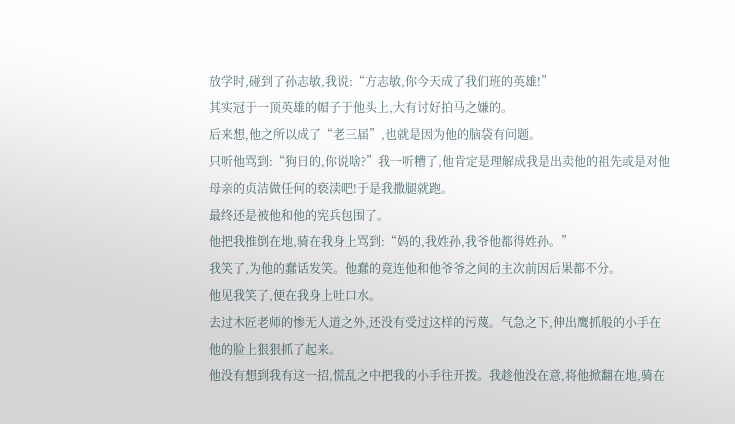放学时,碰到了孙志敏,我说:“方志敏,你今天成了我们班的英雄!”
其实冠于一顶英雄的帽子于他头上,大有讨好拍马之嫌的。
后来想,他之所以成了“老三届”,也就是因为他的脑袋有问题。
只听他骂到:“狗日的,你说啥?”我一听糟了,他肯定是理解成我是出卖他的祖先或是对他母亲的贞洁做任何的亵渎吧!于是我撒腿就跑。
最终还是被他和他的宪兵包围了。
他把我推倒在地,骑在我身上骂到:“妈的,我姓孙,我爷他都得姓孙。”
我笑了,为他的蠢话发笑。他蠢的竟连他和他爷爷之间的主次前因后果都不分。
他见我笑了,便在我身上吐口水。
去过木匠老师的惨无人道之外,还没有受过这样的污蔑。气急之下,伸出鹰抓般的小手在他的脸上狠狠抓了起来。
他没有想到我有这一招,慌乱之中把我的小手往开拨。我趁他没在意,将他掀翻在地,骑在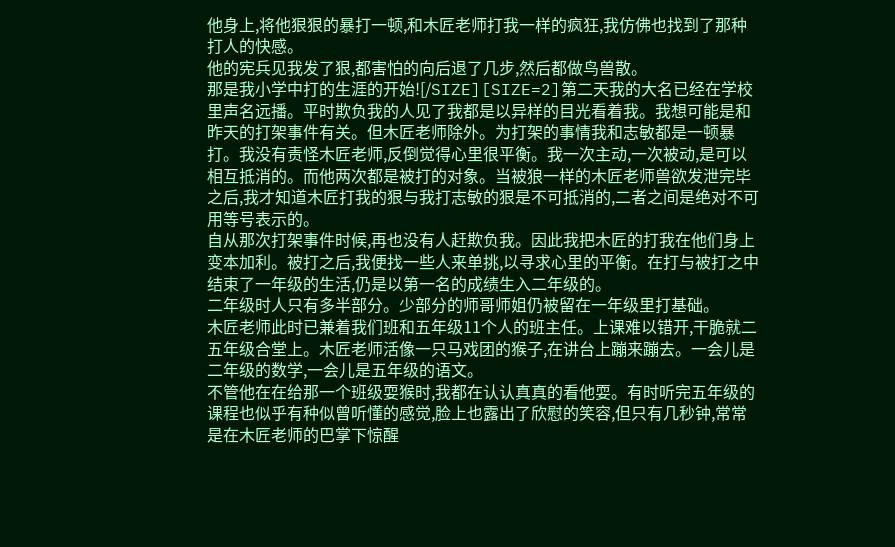他身上,将他狠狠的暴打一顿,和木匠老师打我一样的疯狂,我仿佛也找到了那种打人的快感。
他的宪兵见我发了狠,都害怕的向后退了几步,然后都做鸟兽散。
那是我小学中打的生涯的开始![/SIZE][SIZE=2]第二天我的大名已经在学校里声名远播。平时欺负我的人见了我都是以异样的目光看着我。我想可能是和昨天的打架事件有关。但木匠老师除外。为打架的事情我和志敏都是一顿暴打。我没有责怪木匠老师,反倒觉得心里很平衡。我一次主动,一次被动,是可以相互抵消的。而他两次都是被打的对象。当被狼一样的木匠老师兽欲发泄完毕之后,我才知道木匠打我的狠与我打志敏的狠是不可抵消的,二者之间是绝对不可用等号表示的。
自从那次打架事件时候,再也没有人赶欺负我。因此我把木匠的打我在他们身上变本加利。被打之后,我便找一些人来单挑,以寻求心里的平衡。在打与被打之中结束了一年级的生活,仍是以第一名的成绩生入二年级的。
二年级时人只有多半部分。少部分的师哥师姐仍被留在一年级里打基础。
木匠老师此时已兼着我们班和五年级11个人的班主任。上课难以错开,干脆就二五年级合堂上。木匠老师活像一只马戏团的猴子,在讲台上蹦来蹦去。一会儿是二年级的数学,一会儿是五年级的语文。
不管他在在给那一个班级耍猴时,我都在认认真真的看他耍。有时听完五年级的课程也似乎有种似曾听懂的感觉,脸上也露出了欣慰的笑容,但只有几秒钟,常常是在木匠老师的巴掌下惊醒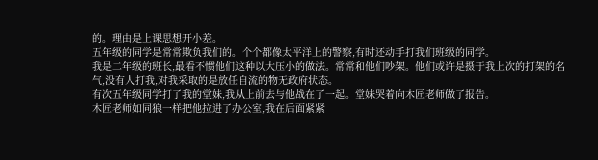的。理由是上课思想开小差。
五年级的同学是常常欺负我们的。个个都像太平洋上的警察,有时还动手打我们班级的同学。
我是二年级的班长,最看不惯他们这种以大压小的做法。常常和他们吵架。他们或许是摄于我上次的打架的名气,没有人打我,对我采取的是放任自流的物无政府状态。
有次五年级同学打了我的堂妹,我从上前去与他战在了一起。堂妹哭着向木匠老师做了报告。
木匠老师如同狼一样把他拉进了办公室,我在后面紧紧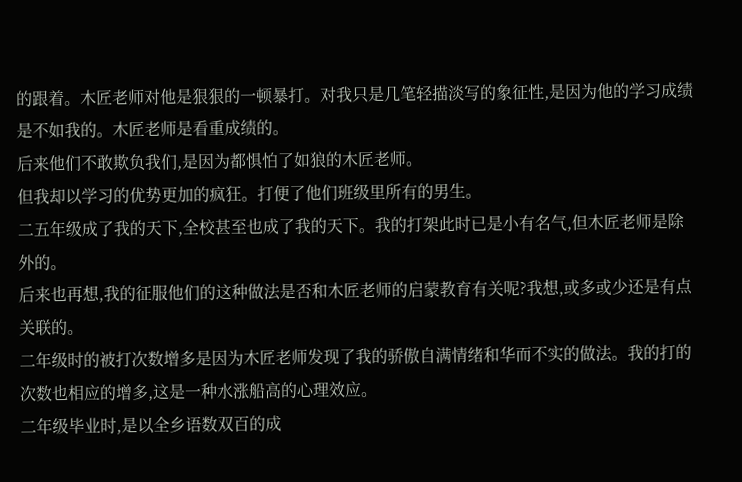的跟着。木匠老师对他是狠狠的一顿暴打。对我只是几笔轻描淡写的象征性,是因为他的学习成绩是不如我的。木匠老师是看重成绩的。
后来他们不敢欺负我们,是因为都惧怕了如狼的木匠老师。
但我却以学习的优势更加的疯狂。打便了他们班级里所有的男生。
二五年级成了我的天下,全校甚至也成了我的天下。我的打架此时已是小有名气,但木匠老师是除外的。
后来也再想,我的征服他们的这种做法是否和木匠老师的启蒙教育有关呢?我想,或多或少还是有点关联的。
二年级时的被打次数增多是因为木匠老师发现了我的骄傲自满情绪和华而不实的做法。我的打的次数也相应的增多,这是一种水涨船高的心理效应。
二年级毕业时,是以全乡语数双百的成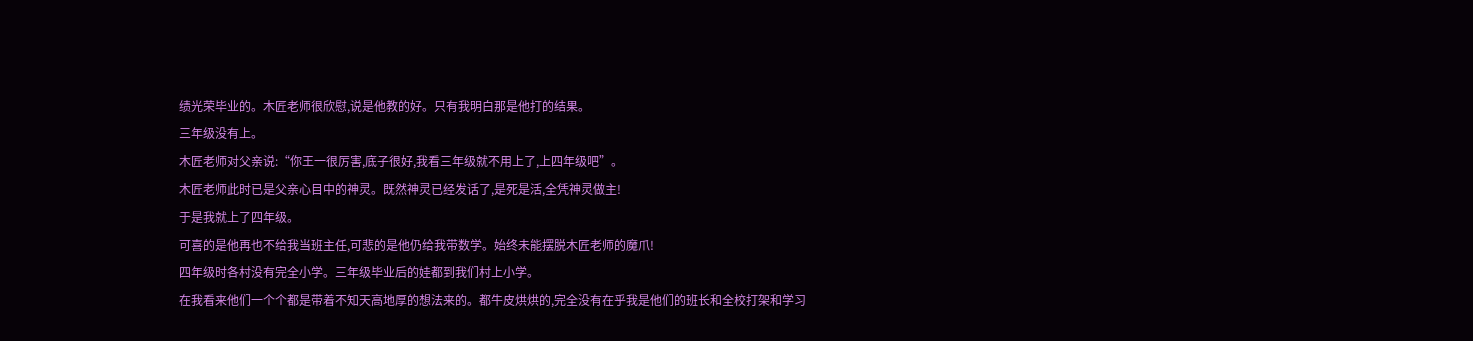绩光荣毕业的。木匠老师很欣慰,说是他教的好。只有我明白那是他打的结果。
三年级没有上。
木匠老师对父亲说:“你王一很厉害,底子很好,我看三年级就不用上了,上四年级吧”。
木匠老师此时已是父亲心目中的神灵。既然神灵已经发话了,是死是活,全凭神灵做主!
于是我就上了四年级。
可喜的是他再也不给我当班主任,可悲的是他仍给我带数学。始终未能摆脱木匠老师的魔爪!
四年级时各村没有完全小学。三年级毕业后的娃都到我们村上小学。
在我看来他们一个个都是带着不知天高地厚的想法来的。都牛皮烘烘的,完全没有在乎我是他们的班长和全校打架和学习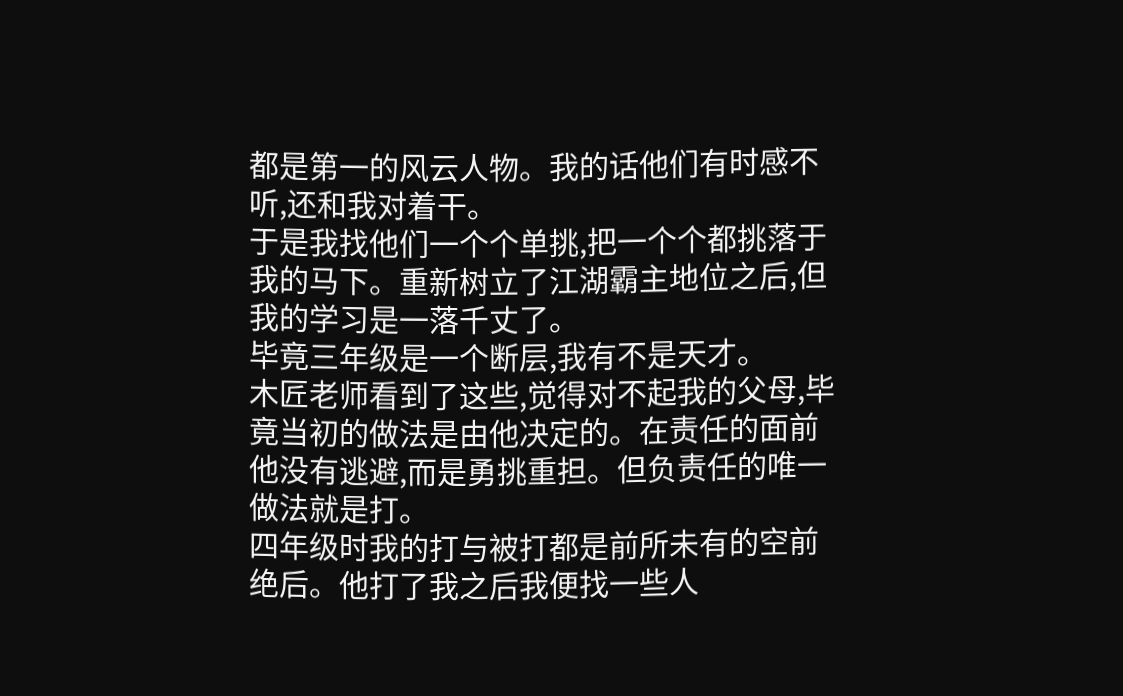都是第一的风云人物。我的话他们有时感不听,还和我对着干。
于是我找他们一个个单挑,把一个个都挑落于我的马下。重新树立了江湖霸主地位之后,但我的学习是一落千丈了。
毕竟三年级是一个断层,我有不是天才。
木匠老师看到了这些,觉得对不起我的父母,毕竟当初的做法是由他决定的。在责任的面前他没有逃避,而是勇挑重担。但负责任的唯一做法就是打。
四年级时我的打与被打都是前所未有的空前绝后。他打了我之后我便找一些人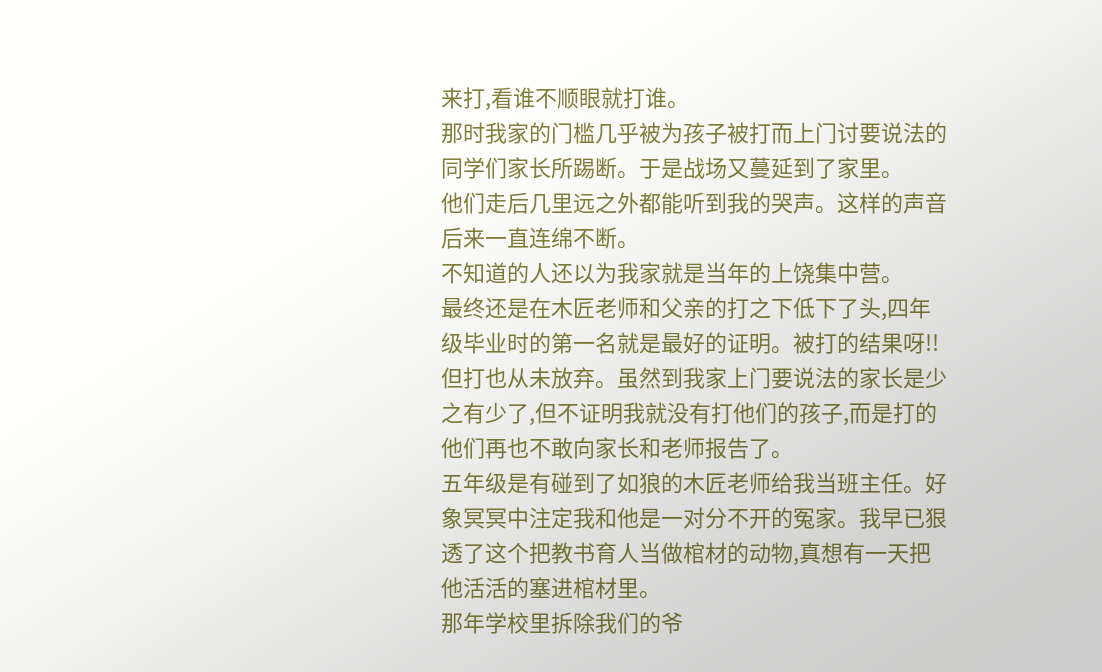来打,看谁不顺眼就打谁。
那时我家的门槛几乎被为孩子被打而上门讨要说法的同学们家长所踢断。于是战场又蔓延到了家里。
他们走后几里远之外都能听到我的哭声。这样的声音后来一直连绵不断。
不知道的人还以为我家就是当年的上饶集中营。
最终还是在木匠老师和父亲的打之下低下了头,四年级毕业时的第一名就是最好的证明。被打的结果呀!!
但打也从未放弃。虽然到我家上门要说法的家长是少之有少了,但不证明我就没有打他们的孩子,而是打的他们再也不敢向家长和老师报告了。
五年级是有碰到了如狼的木匠老师给我当班主任。好象冥冥中注定我和他是一对分不开的冤家。我早已狠透了这个把教书育人当做棺材的动物,真想有一天把他活活的塞进棺材里。
那年学校里拆除我们的爷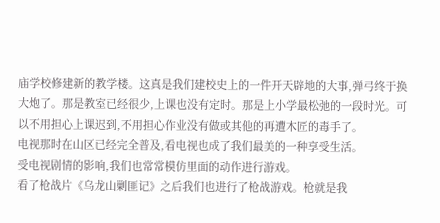庙学校修建新的教学楼。这真是我们建校史上的一件开天辟地的大事,弹弓终于换大炮了。那是教室已经很少,上课也没有定时。那是上小学最松弛的一段时光。可以不用担心上课迟到,不用担心作业没有做或其他的再遭木匠的毒手了。
电视那时在山区已经完全普及,看电视也成了我们最美的一种享受生活。
受电视剧情的影响,我们也常常模仿里面的动作进行游戏。
看了枪战片《乌龙山剿匪记》之后我们也进行了枪战游戏。枪就是我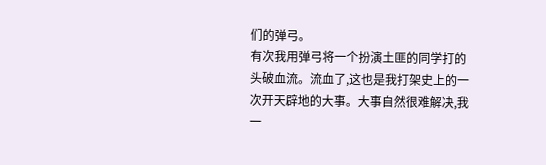们的弹弓。
有次我用弹弓将一个扮演土匪的同学打的头破血流。流血了,这也是我打架史上的一次开天辟地的大事。大事自然很难解决,我一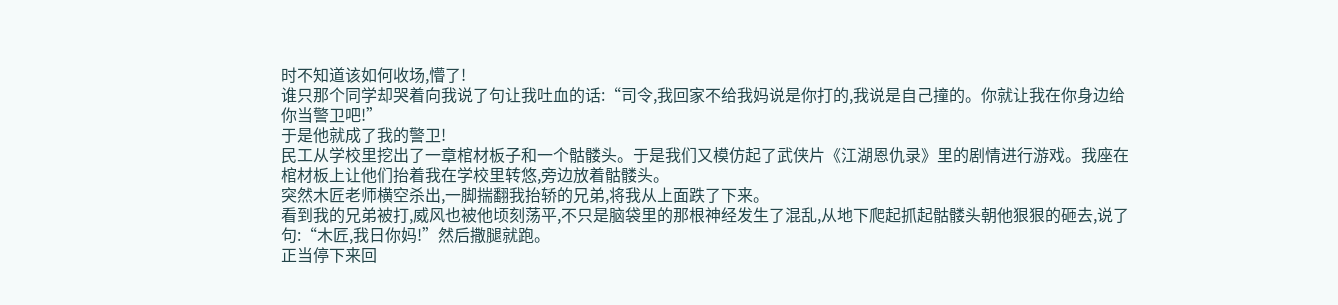时不知道该如何收场,懵了!
谁只那个同学却哭着向我说了句让我吐血的话:“司令,我回家不给我妈说是你打的,我说是自己撞的。你就让我在你身边给你当警卫吧!”
于是他就成了我的警卫!
民工从学校里挖出了一章棺材板子和一个骷髅头。于是我们又模仿起了武侠片《江湖恩仇录》里的剧情进行游戏。我座在棺材板上让他们抬着我在学校里转悠,旁边放着骷髅头。
突然木匠老师横空杀出,一脚揣翻我抬轿的兄弟,将我从上面跌了下来。
看到我的兄弟被打,威风也被他顷刻荡平,不只是脑袋里的那根神经发生了混乱,从地下爬起抓起骷髅头朝他狠狠的砸去,说了句:“木匠,我日你妈!”然后撒腿就跑。
正当停下来回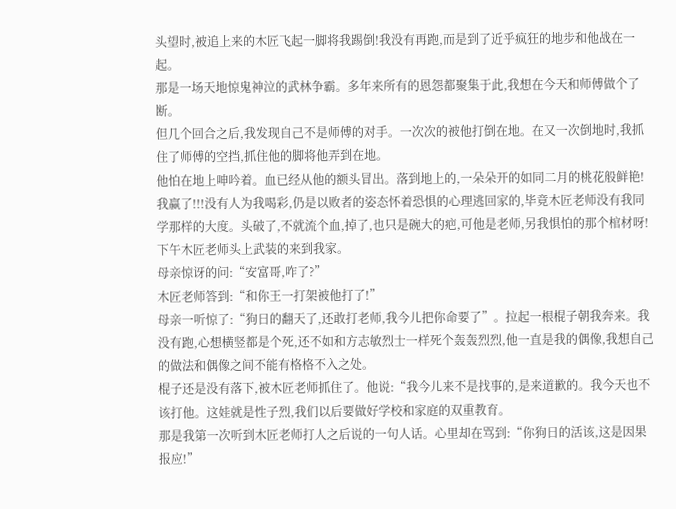头望时,被追上来的木匠飞起一脚将我踢倒!我没有再跑,而是到了近乎疯狂的地步和他战在一起。
那是一场天地惊鬼神泣的武林争霸。多年来所有的恩怨都聚集于此,我想在今天和师傅做个了断。
但几个回合之后,我发现自己不是师傅的对手。一次次的被他打倒在地。在又一次倒地时,我抓住了师傅的空挡,抓住他的脚将他弄到在地。
他怕在地上呻吟着。血已经从他的额头冒出。落到地上的,一朵朵开的如同二月的桃花般鲜艳!
我赢了!!!没有人为我喝彩,仍是以败者的姿态怀着恐惧的心理逃回家的,毕竟木匠老师没有我同学那样的大度。头破了,不就流个血,掉了,也只是碗大的疤,可他是老师,另我惧怕的那个棺材呀!
下午木匠老师头上武装的来到我家。
母亲惊讶的问:“安富哥,咋了?”
木匠老师答到:“和你王一打架被他打了!”
母亲一听惊了:“狗日的翻天了,还敢打老师,我今儿把你命要了”。拉起一根棍子朝我奔来。我没有跑,心想横竖都是个死,还不如和方志敏烈士一样死个轰轰烈烈,他一直是我的偶像,我想自己的做法和偶像之间不能有格格不入之处。
棍子还是没有落下,被木匠老师抓住了。他说:“我今儿来不是找事的,是来道歉的。我今天也不该打他。这娃就是性子烈,我们以后要做好学校和家庭的双重教育。
那是我第一次听到木匠老师打人之后说的一句人话。心里却在骂到:“你狗日的活该,这是因果报应!”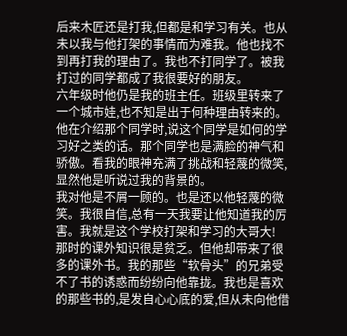后来木匠还是打我,但都是和学习有关。也从未以我与他打架的事情而为难我。他也找不到再打我的理由了。我也不打同学了。被我打过的同学都成了我很要好的朋友。
六年级时他仍是我的班主任。班级里转来了一个城市娃,也不知是出于何种理由转来的。他在介绍那个同学时,说这个同学是如何的学习好之类的话。那个同学也是满脸的神气和骄傲。看我的眼神充满了挑战和轻蔑的微笑,显然他是听说过我的背景的。
我对他是不屑一顾的。也是还以他轻蔑的微笑。我很自信,总有一天我要让他知道我的厉害。我就是这个学校打架和学习的大哥大!
那时的课外知识很是贫乏。但他却带来了很多的课外书。我的那些“软骨头”的兄弟受不了书的诱惑而纷纷向他靠拢。我也是喜欢的那些书的,是发自心心底的爱,但从未向他借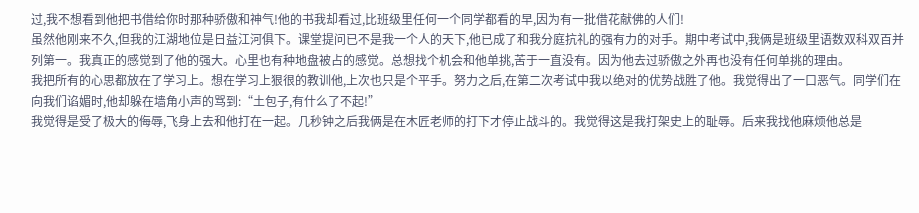过,我不想看到他把书借给你时那种骄傲和神气!他的书我却看过,比班级里任何一个同学都看的早,因为有一批借花献佛的人们!
虽然他刚来不久,但我的江湖地位是日益江河俱下。课堂提问已不是我一个人的天下,他已成了和我分庭抗礼的强有力的对手。期中考试中,我俩是班级里语数双科双百并列第一。我真正的感觉到了他的强大。心里也有种地盘被占的感觉。总想找个机会和他单挑,苦于一直没有。因为他去过骄傲之外再也没有任何单挑的理由。
我把所有的心思都放在了学习上。想在学习上狠很的教训他,上次也只是个平手。努力之后,在第二次考试中我以绝对的优势战胜了他。我觉得出了一口恶气。同学们在向我们谄媚时,他却躲在墙角小声的骂到:“土包子,有什么了不起!”
我觉得是受了极大的侮辱,飞身上去和他打在一起。几秒钟之后我俩是在木匠老师的打下才停止战斗的。我觉得这是我打架史上的耻辱。后来我找他麻烦他总是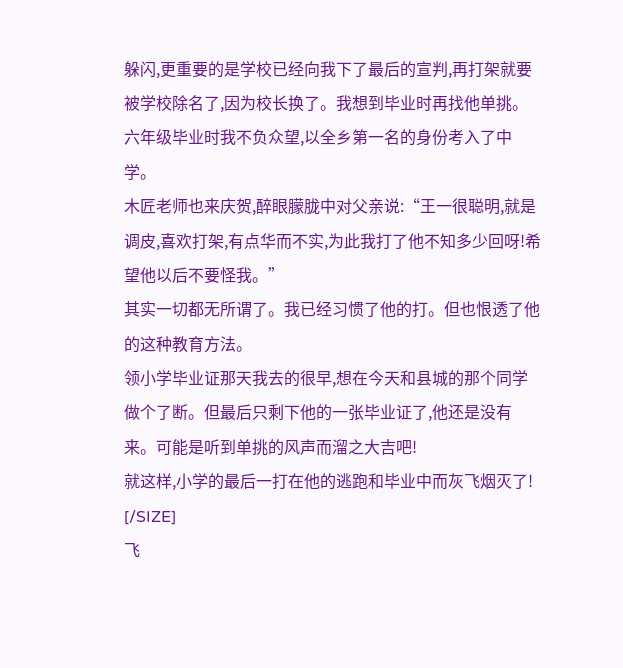躲闪,更重要的是学校已经向我下了最后的宣判,再打架就要被学校除名了,因为校长换了。我想到毕业时再找他单挑。
六年级毕业时我不负众望,以全乡第一名的身份考入了中学。
木匠老师也来庆贺,醉眼朦胧中对父亲说:“王一很聪明,就是调皮,喜欢打架,有点华而不实,为此我打了他不知多少回呀!希望他以后不要怪我。”
其实一切都无所谓了。我已经习惯了他的打。但也恨透了他的这种教育方法。
领小学毕业证那天我去的很早,想在今天和县城的那个同学做个了断。但最后只剩下他的一张毕业证了,他还是没有来。可能是听到单挑的风声而溜之大吉吧!
就这样,小学的最后一打在他的逃跑和毕业中而灰飞烟灭了!
[/SIZE]
飞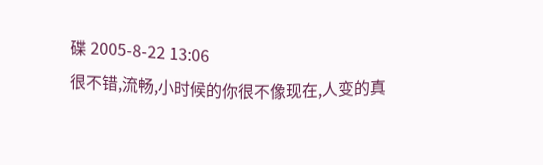碟 2005-8-22 13:06
很不错,流畅,小时候的你很不像现在,人变的真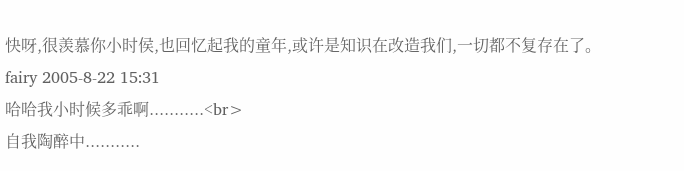快呀,很羡慕你小时侯,也回忆起我的童年,或许是知识在改造我们,一切都不复存在了。
fairy 2005-8-22 15:31
哈哈我小时候多乖啊...........<br>
自我陶醉中...........